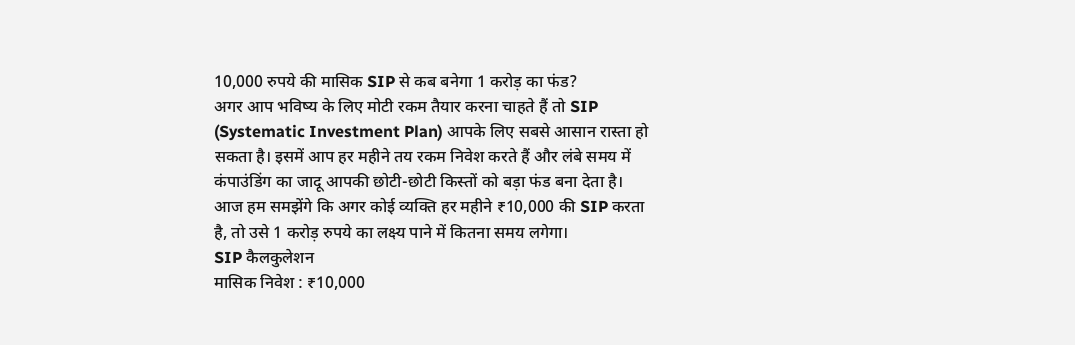10,000 रुपये की मासिक SIP से कब बनेगा 1 करोड़ का फंड?
अगर आप भविष्य के लिए मोटी रकम तैयार करना चाहते हैं तो SIP (Systematic Investment Plan) आपके लिए सबसे आसान रास्ता हो सकता है। इसमें आप हर महीने तय रकम निवेश करते हैं और लंबे समय में कंपाउंडिंग का जादू आपकी छोटी-छोटी किस्तों को बड़ा फंड बना देता है।
आज हम समझेंगे कि अगर कोई व्यक्ति हर महीने ₹10,000 की SIP करता है, तो उसे 1 करोड़ रुपये का लक्ष्य पाने में कितना समय लगेगा।
SIP कैलकुलेशन
मासिक निवेश : ₹10,000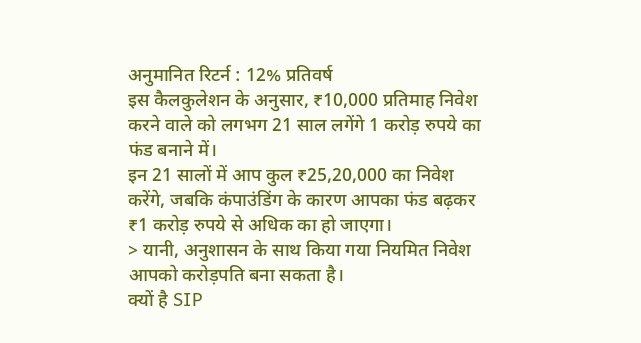अनुमानित रिटर्न : 12% प्रतिवर्ष
इस कैलकुलेशन के अनुसार, ₹10,000 प्रतिमाह निवेश करने वाले को लगभग 21 साल लगेंगे 1 करोड़ रुपये का फंड बनाने में।
इन 21 सालों में आप कुल ₹25,20,000 का निवेश करेंगे, जबकि कंपाउंडिंग के कारण आपका फंड बढ़कर ₹1 करोड़ रुपये से अधिक का हो जाएगा।
> यानी, अनुशासन के साथ किया गया नियमित निवेश आपको करोड़पति बना सकता है।
क्यों है SIP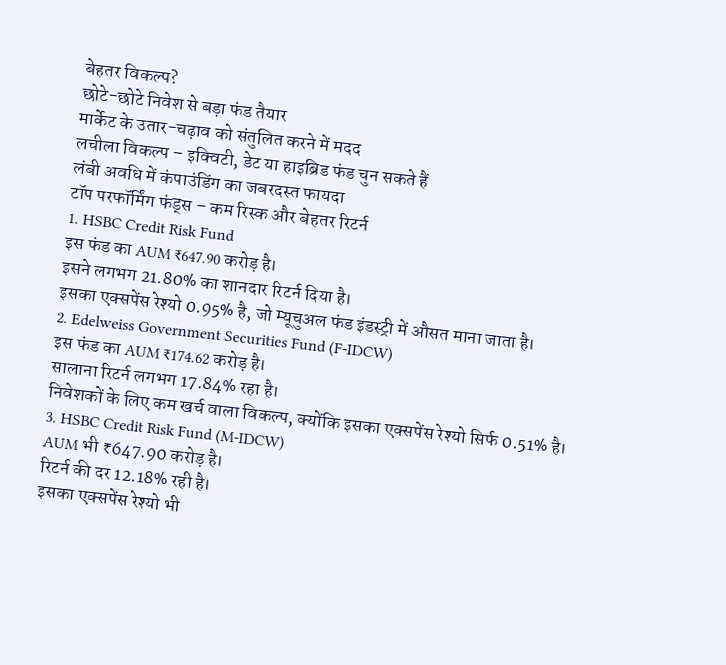बेहतर विकल्प?
छोटे-छोटे निवेश से बड़ा फंड तैयार
मार्केट के उतार-चढ़ाव को संतुलित करने में मदद
लचीला विकल्प – इक्विटी, डेट या हाइब्रिड फंड चुन सकते हैं
लंबी अवधि में कंपाउंडिंग का जबरदस्त फायदा
टॉप परफॉर्मिंग फंड्स – कम रिस्क और बेहतर रिटर्न
1. HSBC Credit Risk Fund
इस फंड का AUM ₹647.90 करोड़ है।
इसने लगभग 21.80% का शानदार रिटर्न दिया है।
इसका एक्सपेंस रेश्यो 0.95% है, जो म्यूचुअल फंड इंडस्ट्री में औसत माना जाता है।
2. Edelweiss Government Securities Fund (F-IDCW)
इस फंड का AUM ₹174.62 करोड़ है।
सालाना रिटर्न लगभग 17.84% रहा है।
निवेशकों के लिए कम खर्च वाला विकल्प, क्योंकि इसका एक्सपेंस रेश्यो सिर्फ 0.51% है।
3. HSBC Credit Risk Fund (M-IDCW)
AUM भी ₹647.90 करोड़ है।
रिटर्न की दर 12.18% रही है।
इसका एक्सपेंस रेश्यो भी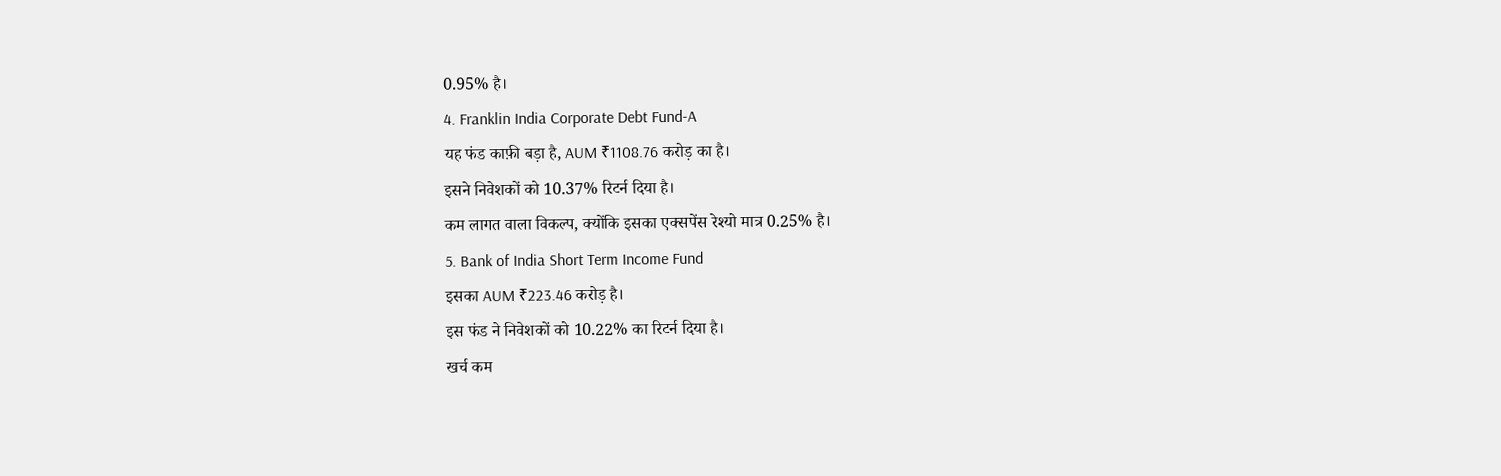0.95% है।
4. Franklin India Corporate Debt Fund-A
यह फंड काफ़ी बड़ा है, AUM ₹1108.76 करोड़ का है।
इसने निवेशकों को 10.37% रिटर्न दिया है।
कम लागत वाला विकल्प, क्योंकि इसका एक्सपेंस रेश्यो मात्र 0.25% है।
5. Bank of India Short Term Income Fund
इसका AUM ₹223.46 करोड़ है।
इस फंड ने निवेशकों को 10.22% का रिटर्न दिया है।
खर्च कम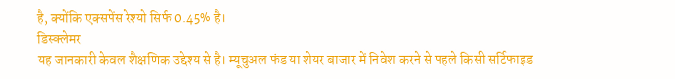है, क्योंकि एक्सपेंस रेश्यो सिर्फ 0.45% है।
डिस्क्लेमर
यह जानकारी केवल शैक्षणिक उद्देश्य से है। म्यूचुअल फंड या शेयर बाजार में निवेश करने से पहले किसी सर्टिफाइड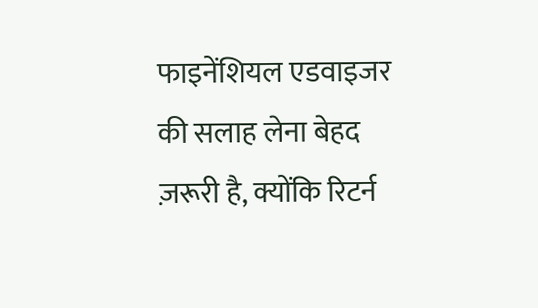फाइनेंशियल एडवाइजर की सलाह लेना बेहद ज़रूरी है, क्योंकि रिटर्न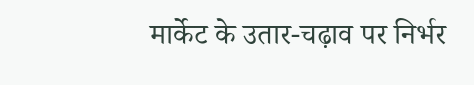मार्केट के उतार-चढ़ाव पर निर्भर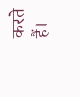करते हैं।